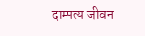दाम्पत्य जीवन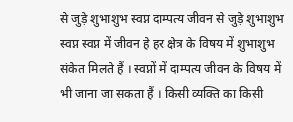से जुड़े शुभाशुभ स्वप्न दाम्पत्य जीवन से जुड़े शुभाशुभ स्वप्न स्वप्न में जीवन हे हर क्षेत्र के विषय में शुभाशुभ संकेत मिलते हैं । स्वप्नों में दाम्पत्य जीवन के विषय में भी जाना जा सकता हैं । किसी व्यक्ति का किसी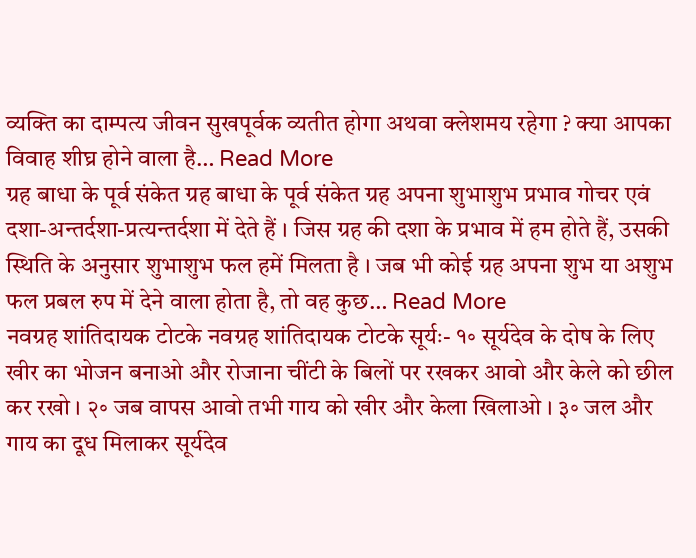व्यक्ति का दाम्पत्य जीवन सुखपूर्वक व्यतीत होगा अथवा क्लेशमय रहेगा ? क्या आपका विवाह शीघ्र होने वाला है… Read More
ग्रह बाधा के पूर्व संकेत ग्रह बाधा के पूर्व संकेत ग्रह अपना शुभाशुभ प्रभाव गोचर एवं दशा-अन्तर्दशा-प्रत्यन्तर्दशा में देते हैं । जिस ग्रह की दशा के प्रभाव में हम होते हैं, उसकी स्थिति के अनुसार शुभाशुभ फल हमें मिलता है । जब भी कोई ग्रह अपना शुभ या अशुभ फल प्रबल रुप में देने वाला होता है, तो वह कुछ… Read More
नवग्रह शांतिदायक टोटके नवग्रह शांतिदायक टोटके सूर्यः- १॰ सूर्यदेव के दोष के लिए खीर का भोजन बनाओ और रोजाना चींटी के बिलों पर रखकर आवो और केले को छील कर रखो । २॰ जब वापस आवो तभी गाय को खीर और केला खिलाओ । ३॰ जल और गाय का दूध मिलाकर सूर्यदेव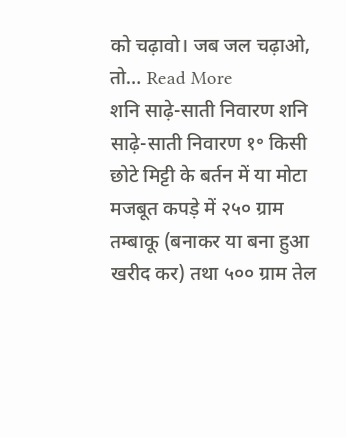को चढ़ावो। जब जल चढ़ाओ, तो… Read More
शनि साढ़े-साती निवारण शनि साढ़े-साती निवारण १॰ किसी छोटे मिट्टी के बर्तन में या मोटा मजबूत कपड़े में २५० ग्राम तम्बाकू (बनाकर या बना हुआ खरीद कर) तथा ५०० ग्राम तेल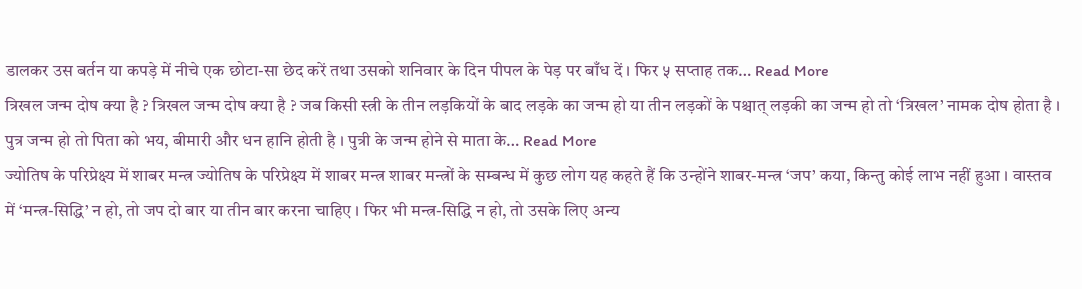डालकर उस बर्तन या कपड़े में नीचे एक छोटा-सा छेद करें तथा उसको शनिवार के दिन पीपल के पेड़ पर बाँध दें । फिर ५ सप्ताह तक… Read More
त्रिखल जन्म दोष क्या है ? त्रिखल जन्म दोष क्या है ? जब किसी स्त्री के तीन लड़कियों के बाद लड़के का जन्म हो या तीन लड़कों के पश्चात् लड़की का जन्म हो तो ‘त्रिखल’ नामक दोष होता है । पुत्र जन्म हो तो पिता को भय, बीमारी और धन हानि होती है । पुत्री के जन्म होने से माता के… Read More
ज्योतिष के परिप्रेक्ष्य में शाबर मन्त्र ज्योतिष के परिप्रेक्ष्य में शाबर मन्त्र शाबर मन्त्रों के सम्बन्ध में कुछ लोग यह कहते हैं कि उन्होंने शाबर-मन्त्र ‘जप’ कया, किन्तु कोई लाभ नहीं हुआ । वास्तव में ‘मन्त्र-सिद्धि’ न हो, तो जप दो बार या तीन बार करना चाहिए । फिर भी मन्त्र-सिद्धि न हो, तो उसके लिए अन्य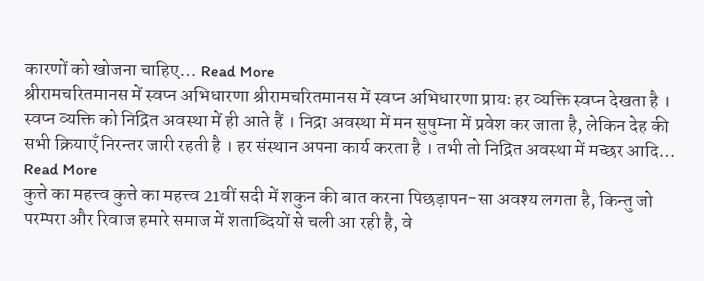कारणों को खोजना चाहिए… Read More
श्रीरामचरितमानस में स्वप्न अभिधारणा श्रीरामचरितमानस में स्वप्न अभिधारणा प्रायः हर व्यक्ति स्वप्न देखता है । स्वप्न व्यक्ति को निद्रित अवस्था में ही आते हैं । निद्रा अवस्था में मन सुषुम्ना में प्रवेश कर जाता है, लेकिन देह की सभी क्रियाएँ निरन्तर जारी रहती है । हर संस्थान अपना कार्य करता है । तभी तो निद्रित अवस्था में मच्छर आदि… Read More
कुत्ते का महत्त्व कुत्ते का महत्त्व 21वीं सदी में शकुन की बात करना पिछड़ापन-सा अवश्य लगता है, किन्तु जो परम्परा और रिवाज हमारे समाज में शताब्दियों से चली आ रही है, वे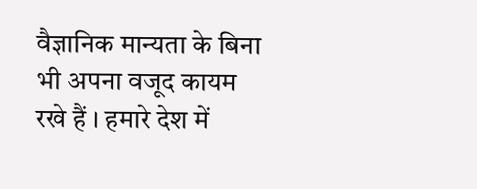वैज्ञानिक मान्यता के बिना भी अपना वजूद कायम रखे हैं । हमारे देश में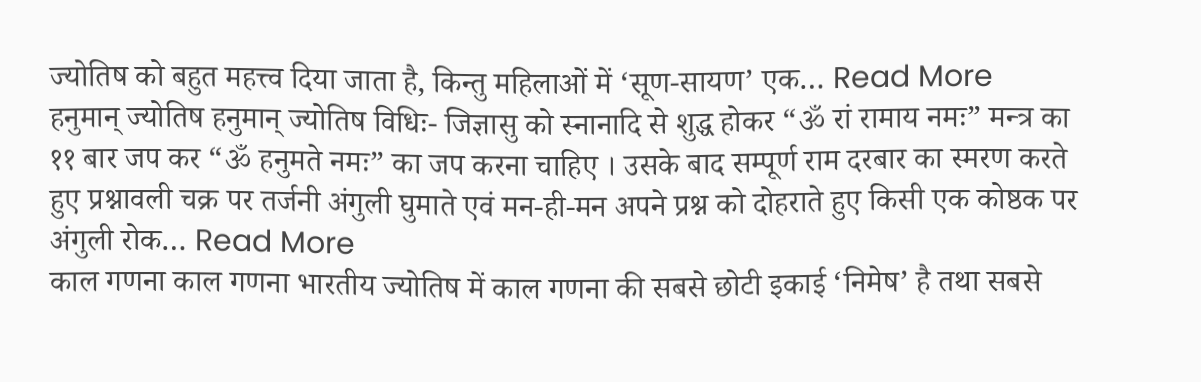ज्योतिष को बहुत महत्त्व दिया जाता है, किन्तु महिलाओं में ‘सूण-सायण’ एक… Read More
हनुमान् ज्योतिष हनुमान् ज्योतिष विधिः- जिज्ञासु को स्नानादि से शुद्ध होकर “ॐ रां रामाय नमः” मन्त्र का ११ बार जप कर “ॐ हनुमते नमः” का जप करना चाहिए । उसके बाद सम्पूर्ण राम दरबार का स्मरण करते हुए प्रश्नावली चक्र पर तर्जनी अंगुली घुमाते एवं मन-ही-मन अपने प्रश्न को दोहराते हुए किसी एक कोष्ठक पर अंगुली रोक… Read More
काल गणना काल गणना भारतीय ज्योतिष में काल गणना की सबसे छोटी इकाई ‘निमेष’ है तथा सबसे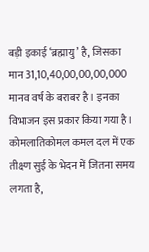बड़ी इकाई ‘ब्रह्मायु’ है, जिसका मान 31,10,40,00,00,00,000 मानव वर्ष के बराबर है। इनका विभाजन इस प्रकार किया गया है। कोमलातिकोमल कमल दल में एक तीक्ष्ण सुई के भेदन में जितना समय लगता है,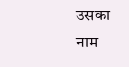उसका नाम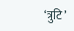‘त्रुटि’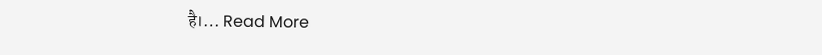है।… Read More